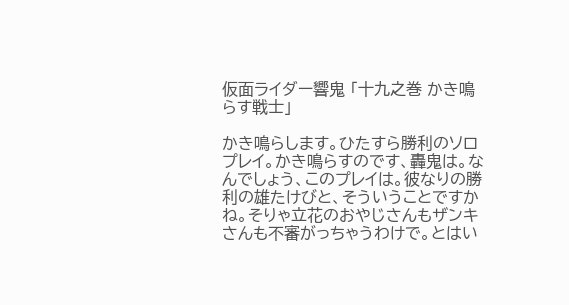仮面ライダー響鬼 「十九之巻 かき鳴らす戦士」

かき鳴らします。ひたすら勝利のソロプレイ。かき鳴らすのです、轟鬼は。なんでしょう、このプレイは。彼なりの勝利の雄たけびと、そういうことですかね。そりゃ立花のおやじさんもザンキさんも不審がっちゃうわけで。とはい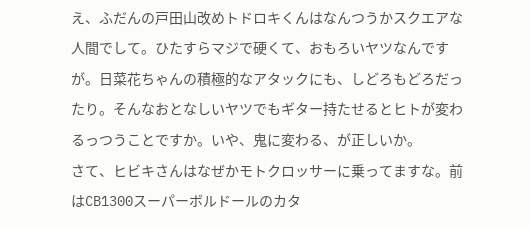え、ふだんの戸田山改めトドロキくんはなんつうかスクエアな人間でして。ひたすらマジで硬くて、おもろいヤツなんですが。日菜花ちゃんの積極的なアタックにも、しどろもどろだったり。そんなおとなしいヤツでもギター持たせるとヒトが変わるっつうことですか。いや、鬼に変わる、が正しいか。
さて、ヒビキさんはなぜかモトクロッサーに乗ってますな。前はCB1300スーパーボルドールのカタ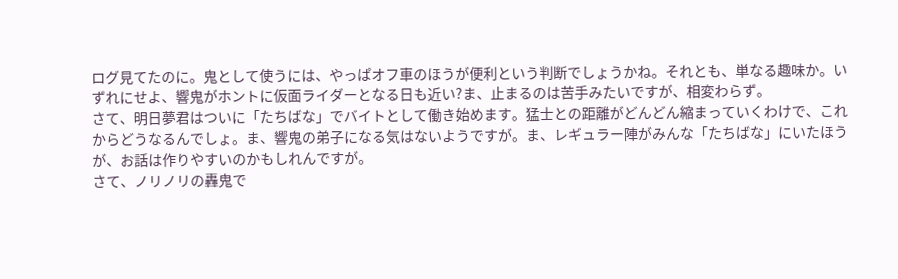ログ見てたのに。鬼として使うには、やっぱオフ車のほうが便利という判断でしょうかね。それとも、単なる趣味か。いずれにせよ、響鬼がホントに仮面ライダーとなる日も近い?ま、止まるのは苦手みたいですが、相変わらず。
さて、明日夢君はついに「たちばな」でバイトとして働き始めます。猛士との距離がどんどん縮まっていくわけで、これからどうなるんでしょ。ま、響鬼の弟子になる気はないようですが。ま、レギュラー陣がみんな「たちばな」にいたほうが、お話は作りやすいのかもしれんですが。
さて、ノリノリの轟鬼で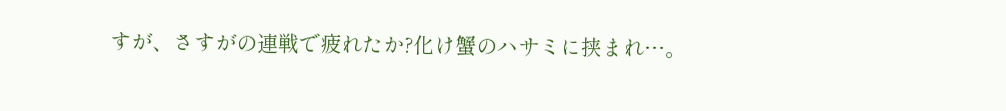すが、さすがの連戦で疲れたか?化け蟹のハサミに挟まれ…。